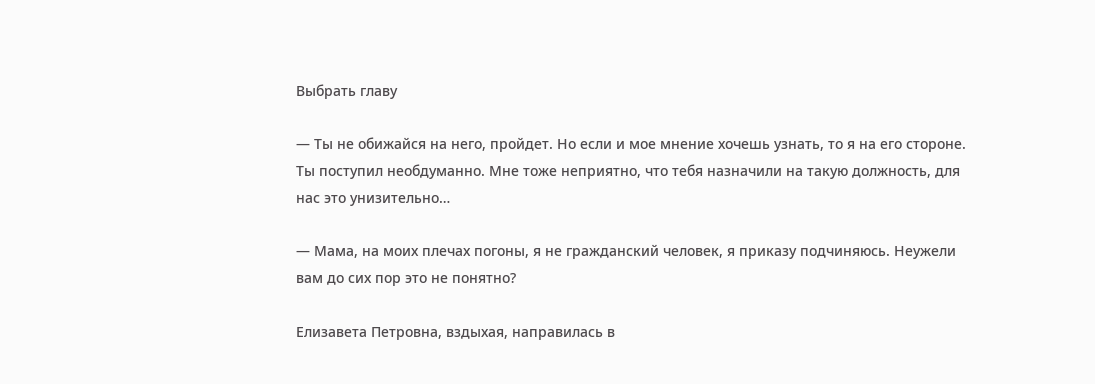Выбрать главу

— Ты не обижайся на него, пройдет. Но если и мое мнение хочешь узнать, то я на его стороне. Ты поступил необдуманно. Мне тоже неприятно, что тебя назначили на такую должность, для нас это унизительно…

— Мама, на моих плечах погоны, я не гражданский человек, я приказу подчиняюсь. Неужели вам до сих пор это не понятно?

Елизавета Петровна, вздыхая, направилась в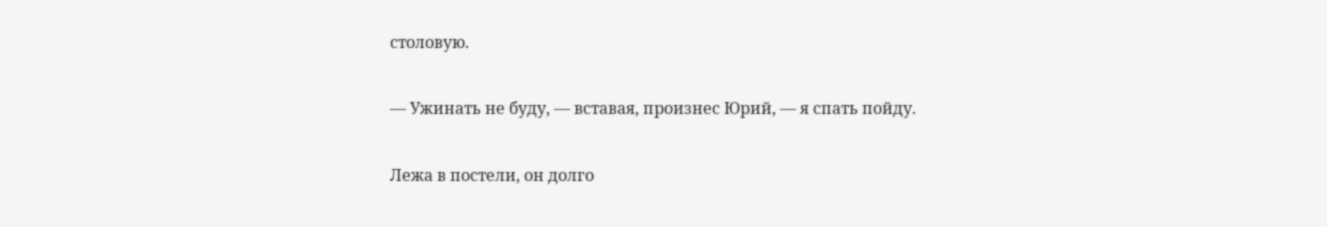столовую.

— Ужинать не буду, — вставая, произнес Юрий, — я спать пойду.

Лежа в постели, он долго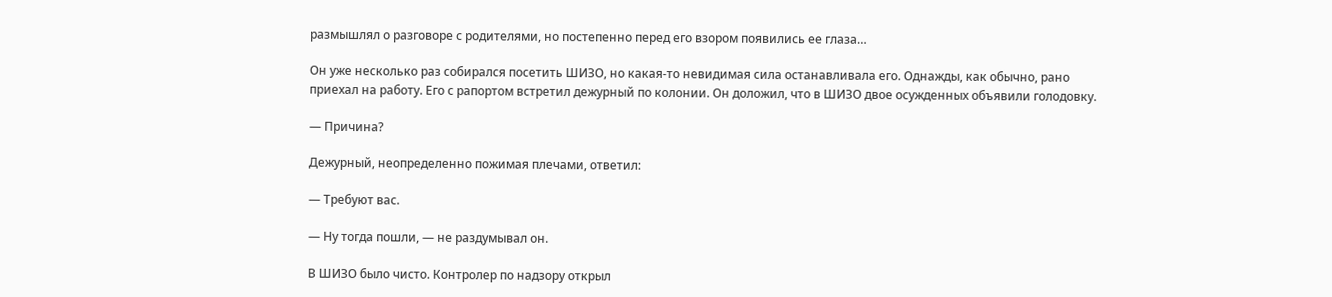размышлял о разговоре с родителями, но постепенно перед его взором появились ее глаза…

Он уже несколько раз собирался посетить ШИЗО, но какая-то невидимая сила останавливала его. Однажды, как обычно, рано приехал на работу. Его с рапортом встретил дежурный по колонии. Он доложил, что в ШИЗО двое осужденных объявили голодовку.

— Причина?

Дежурный, неопределенно пожимая плечами, ответил:

— Требуют вас.

— Ну тогда пошли, — не раздумывал он.

В ШИЗО было чисто. Контролер по надзору открыл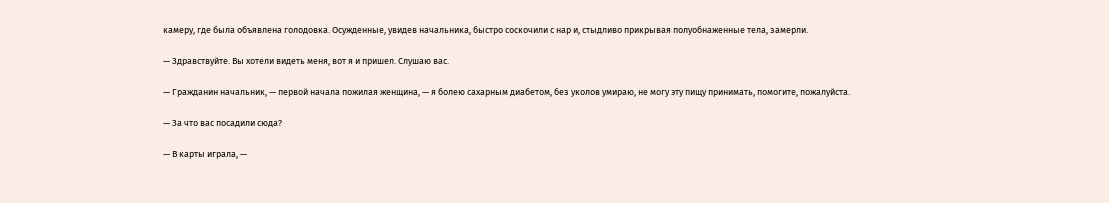камеру, где была объявлена голодовка. Осужденные, увидев начальника, быстро соскочили с нар и, стыдливо прикрывая полуобнаженные тела, замерли.

— Здравствуйте. Вы хотели видеть меня, вот я и пришел. Слушаю вас.

— Гражданин начальник, — первой начала пожилая женщина, — я болею сахарным диабетом, без уколов умираю, не могу эту пищу принимать, помогите, пожалуйста.

— За что вас посадили сюда?

— В карты играла, —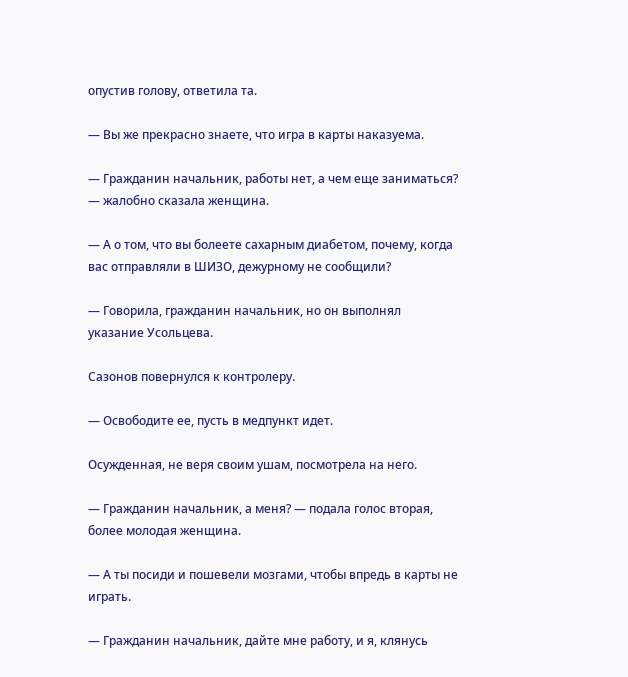опустив голову, ответила та.

— Вы же прекрасно знаете, что игра в карты наказуема.

— Гражданин начальник, работы нет, а чем еще заниматься? — жалобно сказала женщина.

— А о том, что вы болеете сахарным диабетом, почему, когда вас отправляли в ШИЗО, дежурному не сообщили?

— Говорила, гражданин начальник, но он выполнял указание Усольцева.

Сазонов повернулся к контролеру.

— Освободите ее, пусть в медпункт идет.

Осужденная, не веря своим ушам, посмотрела на него.

— Гражданин начальник, а меня? — подала голос вторая, более молодая женщина.

— А ты посиди и пошевели мозгами, чтобы впредь в карты не играть.

— Гражданин начальник, дайте мне работу, и я, клянусь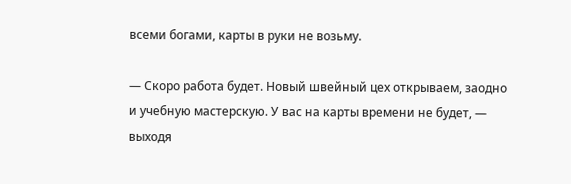всеми богами, карты в руки не возьму.

— Скоро работа будет. Новый швейный цех открываем, заодно и учебную мастерскую. У вас на карты времени не будет, — выходя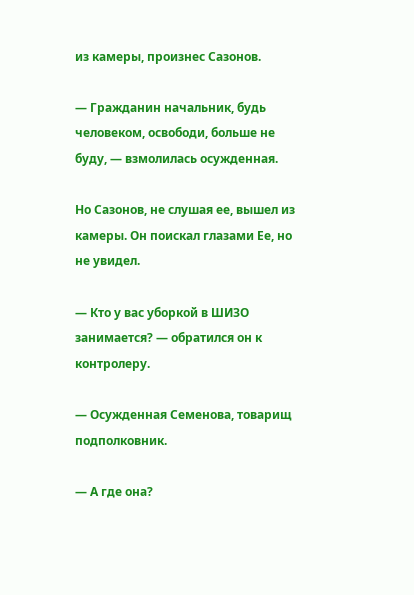из камеры, произнес Сазонов.

— Гражданин начальник, будь человеком, освободи, больше не буду, — взмолилась осужденная.

Но Сазонов, не слушая ее, вышел из камеры. Он поискал глазами Ее, но не увидел.

— Кто у вас уборкой в ШИЗО занимается? — обратился он к контролеру.

— Осужденная Семенова, товарищ подполковник.

— А где она?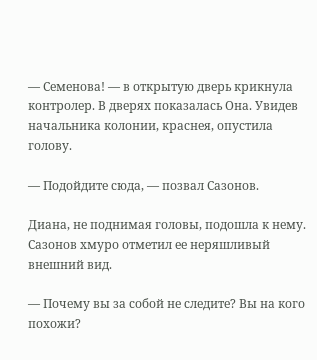— Семенова! — в открытую дверь крикнула контролер. В дверях показалась Она. Увидев начальника колонии, краснея, опустила голову.

— Подойдите сюда, — позвал Сазонов.

Диана, не поднимая головы, подошла к нему. Сазонов хмуро отметил ее неряшливый внешний вид.

— Почему вы за собой не следите? Вы на кого похожи?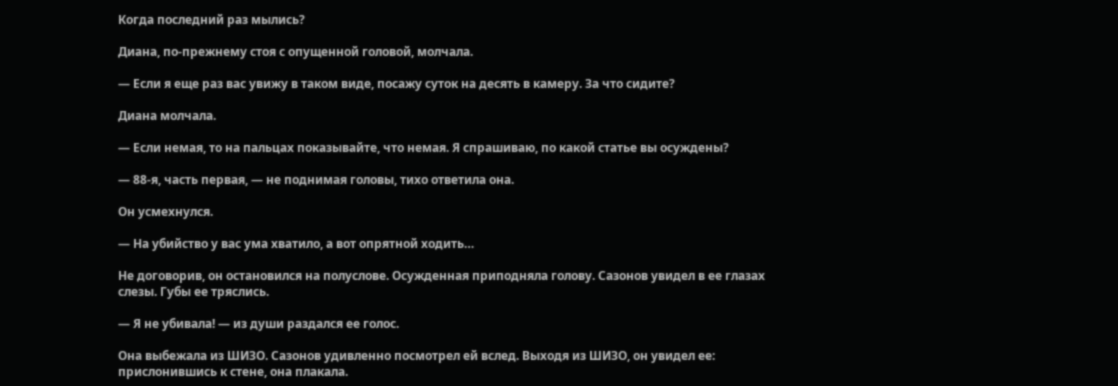Когда последний раз мылись?

Диана, по-прежнему стоя с опущенной головой, молчала.

— Если я еще раз вас увижу в таком виде, посажу суток на десять в камеру. За что сидите?

Диана молчала.

— Если немая, то на пальцах показывайте, что немая. Я спрашиваю, по какой статье вы осуждены?

— 88-я, часть первая, — не поднимая головы, тихо ответила она.

Он усмехнулся.

— На убийство у вас ума хватило, а вот опрятной ходить…

Не договорив, он остановился на полуслове. Осужденная приподняла голову. Сазонов увидел в ее глазах слезы. Губы ее тряслись.

— Я не убивала! — из души раздался ее голос.

Она выбежала из ШИЗО. Сазонов удивленно посмотрел ей вслед. Выходя из ШИЗО, он увидел ее: прислонившись к стене, она плакала.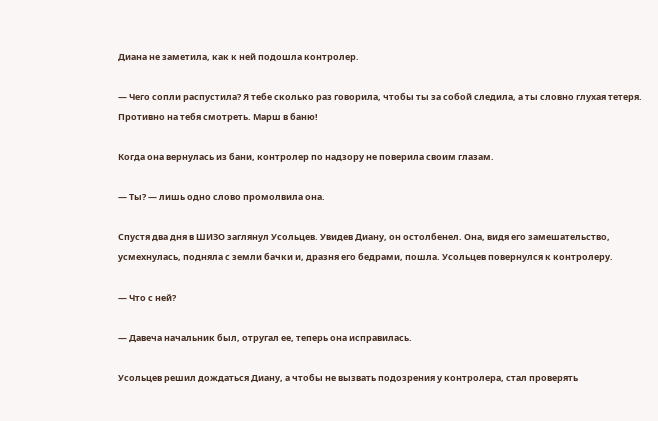Диана не заметила, как к ней подошла контролер.

— Чего сопли распустила? Я тебе сколько раз говорила, чтобы ты за собой следила, а ты словно глухая тетеря. Противно на тебя смотреть. Марш в баню!

Когда она вернулась из бани, контролер по надзору не поверила своим глазам.

— Ты? — лишь одно слово промолвила она.

Спустя два дня в ШИЗО заглянул Усольцев. Увидев Диану, он остолбенел. Она, видя его замешательство, усмехнулась, подняла с земли бачки и, дразня его бедрами, пошла. Усольцев повернулся к контролеру.

— Что с ней?

— Давеча начальник был, отругал ее, теперь она исправилась.

Усольцев решил дождаться Диану, а чтобы не вызвать подозрения у контролера, стал проверять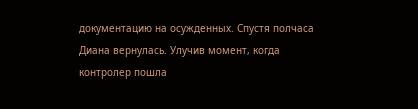документацию на осужденных. Спустя полчаса Диана вернулась. Улучив момент, когда контролер пошла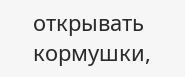открывать кормушки,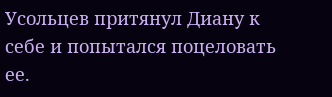Усольцев притянул Диану к себе и попытался поцеловать ее.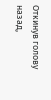Откинув голову назад,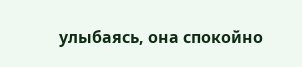улыбаясь, она спокойно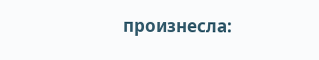произнесла: